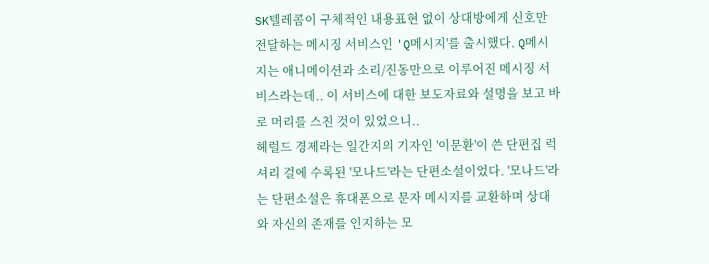SK텔레콤이 구체적인 내용표현 없이 상대방에게 신호만 전달하는 메시징 서비스인 'Q메시지'를 출시했다. Q메시지는 애니메이션과 소리/진동만으로 이루어진 메시징 서비스라는데.. 이 서비스에 대한 보도자료와 설명을 보고 바로 머리를 스친 것이 있었으니..
헤럴드 경제라는 일간지의 기자인 '이문환'이 쓴 단편집 럭셔리 걸에 수록된 '모나드'라는 단편소설이었다. '모나드'라는 단편소설은 휴대폰으로 문자 메시지를 교환하며 상대와 자신의 존재를 인지하는 모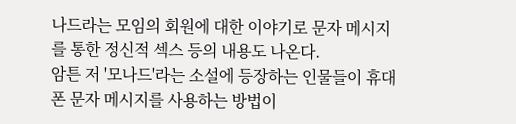나드라는 모임의 회원에 대한 이야기로 문자 메시지를 통한 정신적 섹스 등의 내용도 나온다.
암튼 저 '모나드'라는 소설에 등장하는 인물들이 휴대폰 문자 메시지를 사용하는 방법이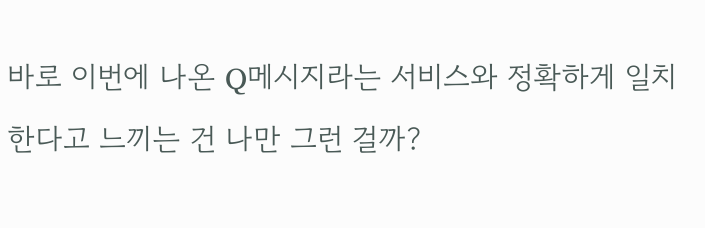바로 이번에 나온 Q메시지라는 서비스와 정확하게 일치한다고 느끼는 건 나만 그런 걸까?